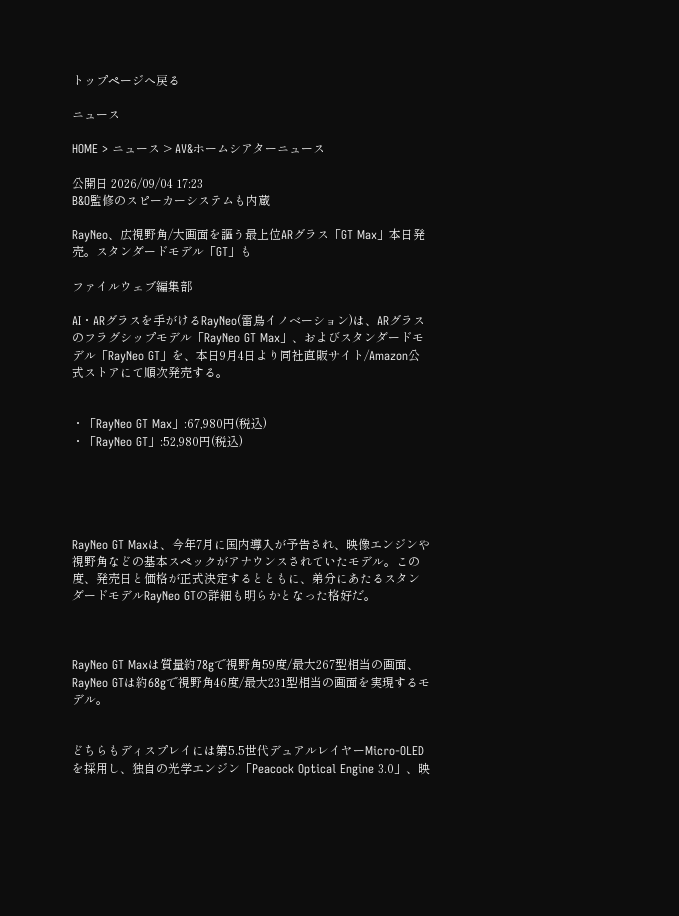トップページへ戻る

ニュース

HOME > ニュース > AV&ホームシアターニュース

公開日 2026/09/04 17:23
B&O監修のスピーカーシステムも内蔵

RayNeo、広視野角/大画面を謳う最上位ARグラス「GT Max」本日発売。スタンダードモデル「GT」も

ファイルウェブ編集部

AI・ARグラスを手がけるRayNeo(雷鳥イノベーション)は、ARグラスのフラグシップモデル「RayNeo GT Max」、およびスタンダードモデル「RayNeo GT」を、本日9月4日より同社直販サイト/Amazon公式ストアにて順次発売する。


・「RayNeo GT Max」:67,980円(税込)
・「RayNeo GT」:52,980円(税込)





RayNeo GT Maxは、今年7月に国内導入が予告され、映像エンジンや視野角などの基本スペックがアナウンスされていたモデル。この度、発売日と価格が正式決定するとともに、弟分にあたるスタンダードモデルRayNeo GTの詳細も明らかとなった格好だ。



RayNeo GT Maxは質量約78gで視野角59度/最大267型相当の画面、RayNeo GTは約68gで視野角46度/最大231型相当の画面を実現するモデル。


どちらもディスプレイには第5.5世代デュアルレイヤーMicro-OLEDを採用し、独自の光学エンジン「Peacock Optical Engine 3.0」、映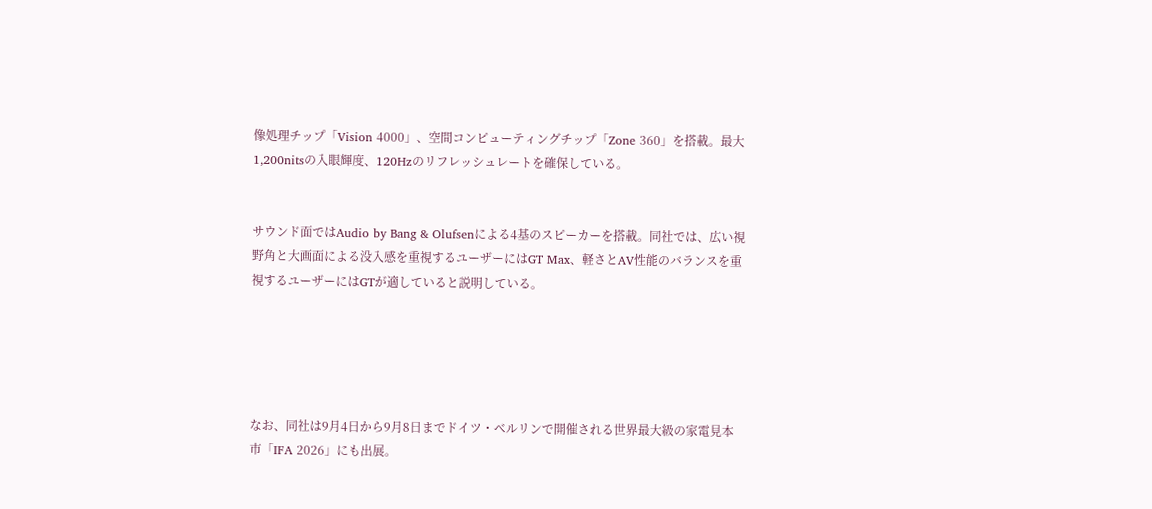像処理チップ「Vision 4000」、空間コンピューティングチップ「Zone 360」を搭載。最大1,200nitsの入眼輝度、120Hzのリフレッシュレートを確保している。


サウンド面ではAudio by Bang & Olufsenによる4基のスピーカーを搭載。同社では、広い視野角と大画面による没入感を重視するユーザーにはGT Max、軽さとAV性能のバランスを重視するユーザーにはGTが適していると説明している。





なお、同社は9月4日から9月8日までドイツ・ベルリンで開催される世界最大級の家電見本市「IFA 2026」にも出展。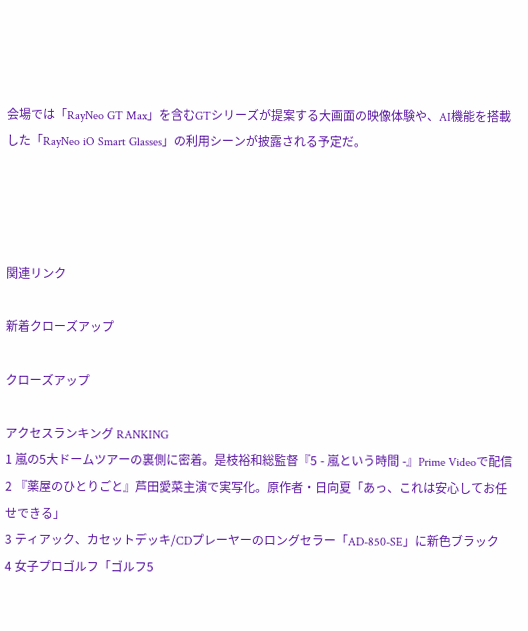会場では「RayNeo GT Max」を含むGTシリーズが提案する大画面の映像体験や、AI機能を搭載した「RayNeo iO Smart Glasses」の利用シーンが披露される予定だ。




関連リンク

新着クローズアップ

クローズアップ

アクセスランキング RANKING
1 嵐の5大ドームツアーの裏側に密着。是枝裕和総監督『5 - 嵐という時間 -』Prime Videoで配信
2 『薬屋のひとりごと』芦田愛菜主演で実写化。原作者・日向夏「あっ、これは安心してお任せできる」
3 ティアック、カセットデッキ/CDプレーヤーのロングセラー「AD-850-SE」に新色ブラック
4 女子プロゴルフ「ゴルフ5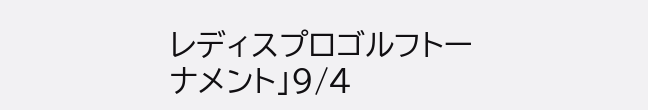レディスプロゴルフトーナメント」9/4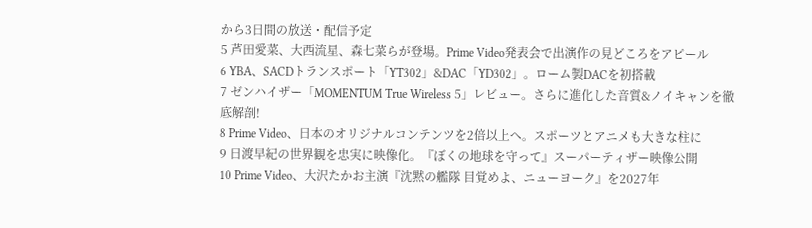から3日間の放送・配信予定
5 芦田愛菜、大西流星、森七菜らが登場。Prime Video発表会で出演作の見どころをアピール
6 YBA、SACDトランスポート「YT302」&DAC「YD302」。ローム製DACを初搭載
7 ゼンハイザー「MOMENTUM True Wireless 5」レビュー。さらに進化した音質&ノイキャンを徹底解剖!
8 Prime Video、日本のオリジナルコンテンツを2倍以上へ。スポーツとアニメも大きな柱に
9 日渡早紀の世界観を忠実に映像化。『ぼくの地球を守って』スーパーティザー映像公開
10 Prime Video、大沢たかお主演『沈黙の艦隊 目覚めよ、ニューヨーク』を2027年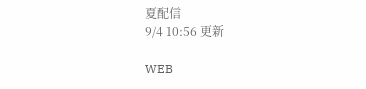夏配信
9/4 10:56 更新

WEB